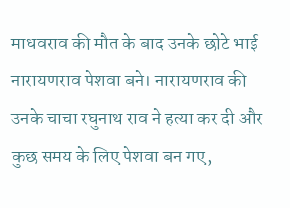माधवराव की मौत के बाद उनके छोटे भाई नारायणराव पेशवा बने। नारायणराव की उनके चाचा रघुनाथ राव ने हत्या कर दी और कुछ समय के लिए पेशवा बन गए,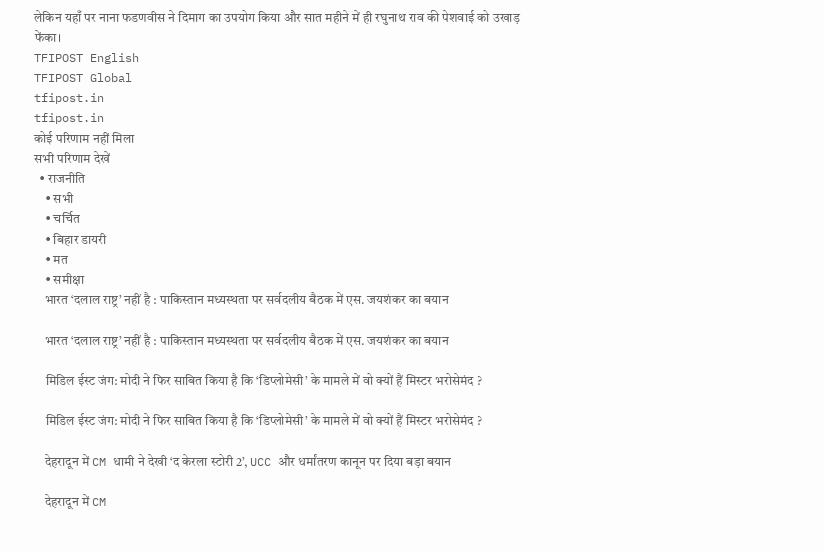लेकिन यहाँ पर नाना फडणवीस ने दिमाग का उपयोग किया और सात महीने में ही रघुनाथ राव की पेशवाई को उखाड़ फेंका।
TFIPOST English
TFIPOST Global
tfipost.in
tfipost.in
कोई परिणाम नहीं मिला
सभी परिणाम देखें
  • राजनीति
    • सभी
    • चर्चित
    • बिहार डायरी
    • मत
    • समीक्षा
    भारत ‘दलाल राष्ट्र’ नहीं है : पाकिस्तान मध्यस्थता पर सर्वदलीय बैठक में एस. जयशंकर का बयान

    भारत ‘दलाल राष्ट्र’ नहीं है : पाकिस्तान मध्यस्थता पर सर्वदलीय बैठक में एस. जयशंकर का बयान

    मिडिल ईस्ट जंग: मोदी ने फिर साबित किया है कि ‘डिप्लोमेसी’ के मामले में वो क्यों हैं मिस्टर भरोसेमंद ?

    मिडिल ईस्ट जंग: मोदी ने फिर साबित किया है कि ‘डिप्लोमेसी’ के मामले में वो क्यों हैं मिस्टर भरोसेमंद ?

    देहरादून में CM धामी ने देखी ‘द केरला स्टोरी 2’, UCC और धर्मांतरण कानून पर दिया बड़ा बयान

    देहरादून में CM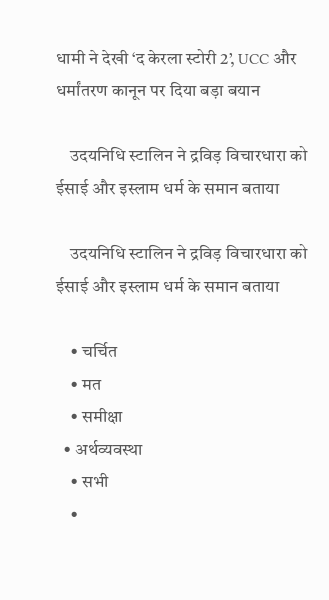धामी ने देखी ‘द केरला स्टोरी 2’, UCC और धर्मांतरण कानून पर दिया बड़ा बयान

    उदयनिधि स्टालिन ने द्रविड़ विचारधारा को ईसाई और इस्लाम धर्म के समान बताया

    उदयनिधि स्टालिन ने द्रविड़ विचारधारा को ईसाई और इस्लाम धर्म के समान बताया

    • चर्चित
    • मत
    • समीक्षा
  • अर्थव्यवस्था
    • सभी
    •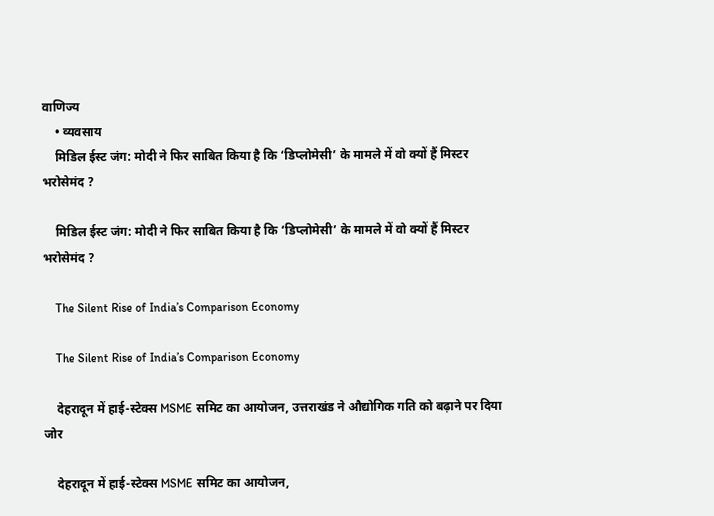वाणिज्य
    • व्यवसाय
    मिडिल ईस्ट जंग: मोदी ने फिर साबित किया है कि ‘डिप्लोमेसी’ के मामले में वो क्यों हैं मिस्टर भरोसेमंद ?

    मिडिल ईस्ट जंग: मोदी ने फिर साबित किया है कि ‘डिप्लोमेसी’ के मामले में वो क्यों हैं मिस्टर भरोसेमंद ?

    The Silent Rise of India’s Comparison Economy

    The Silent Rise of India’s Comparison Economy

    देहरादून में हाई-स्टेक्स MSME समिट का आयोजन, उत्तराखंड ने औद्योगिक गति को बढ़ाने पर दिया जोर

    देहरादून में हाई-स्टेक्स MSME समिट का आयोजन,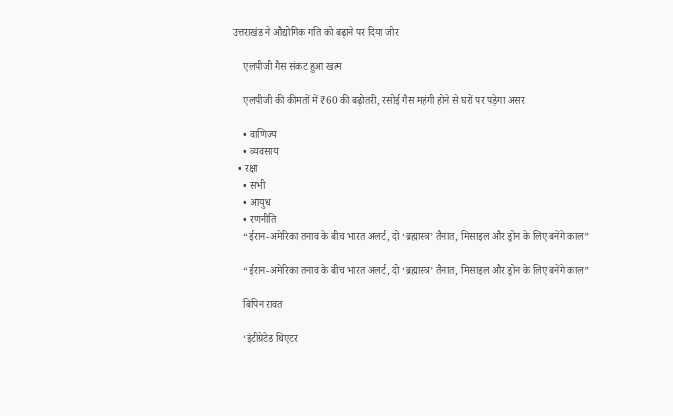उत्तराखंड ने औद्योगिक गति को बढ़ाने पर दिया जोर

    एलपीजी गैस संकट हुआ खत्म

    एलपीजी की कीमतों में ₹60 की बढ़ोतरी, रसोई गैस महंगी होने से घरों पर पड़ेगा असर

    • वाणिज्य
    • व्यवसाय
  • रक्षा
    • सभी
    • आयुध
    • रणनीति
    “ईरान-अमेरिका तनाव के बीच भारत अलर्ट, दो ‘ब्रह्मास्त्र’ तैनात, मिसाइल और ड्रोन के लिए बनेंगे काल”

    “ईरान-अमेरिका तनाव के बीच भारत अलर्ट, दो ‘ब्रह्मास्त्र’ तैनात, मिसाइल और ड्रोन के लिए बनेंगे काल”

    बिपिन रावत

    ‘इंटीग्रेटेड थिएटर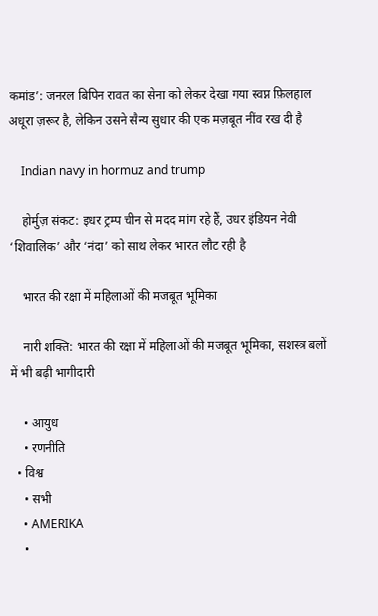कमांड’: जनरल बिपिन रावत का सेना को लेकर देखा गया स्वप्न फ़िलहाल अधूरा ज़रूर है, लेकिन उसने सैन्य सुधार की एक मज़बूत नींव रख दी है

    Indian navy in hormuz and trump

    होर्मुज़ संकट: इधर ट्रम्प चीन से मदद मांग रहे हैं, उधर इंडियन नेवी ‘शिवालिक’ और ‘नंदा’ को साथ लेकर भारत लौट रही है

    भारत की रक्षा में महिलाओं की मजबूत भूमिका

    नारी शक्ति: भारत की रक्षा में महिलाओं की मजबूत भूमिका, सशस्त्र बलों में भी बढ़ी भागीदारी

    • आयुध
    • रणनीति
  • विश्व
    • सभी
    • AMERIKA
    •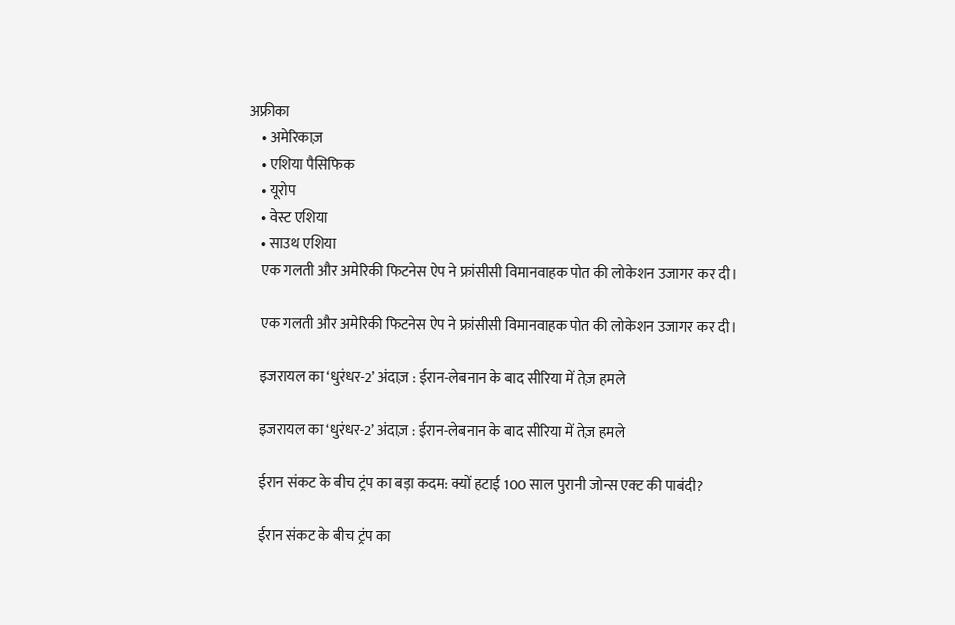अफ्रीका
    • अमेरिकाज़
    • एशिया पैसिफिक
    • यूरोप
    • वेस्ट एशिया
    • साउथ एशिया
    एक गलती और अमेरिकी फिटनेस ऐप ने फ्रांसीसी विमानवाहक पोत की लोकेशन उजागर कर दी।

    एक गलती और अमेरिकी फिटनेस ऐप ने फ्रांसीसी विमानवाहक पोत की लोकेशन उजागर कर दी।

    इजरायल का ‘धुरंधर-2’ अंदाज़ : ईरान-लेबनान के बाद सीरिया में तेज़ हमले

    इजरायल का ‘धुरंधर-2’ अंदाज़ : ईरान-लेबनान के बाद सीरिया में तेज़ हमले

    ईरान संकट के बीच ट्रंप का बड़ा कदम: क्यों हटाई 100 साल पुरानी जोन्स एक्ट की पाबंदी?

    ईरान संकट के बीच ट्रंप का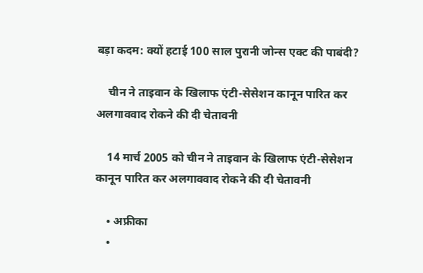बड़ा कदम: क्यों हटाई 100 साल पुरानी जोन्स एक्ट की पाबंदी?

    चीन ने ताइवान के खिलाफ एंटी-सेसेशन कानून पारित कर अलगाववाद रोकने की दी चेतावनी

    14 मार्च 2005 को चीन ने ताइवान के खिलाफ एंटी-सेसेशन कानून पारित कर अलगाववाद रोकने की दी चेतावनी

    • अफ्रीका
    •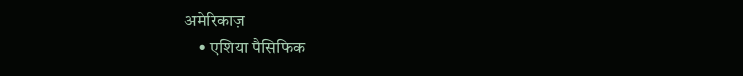अमेरिकाज़
    • एशिया पैसिफिक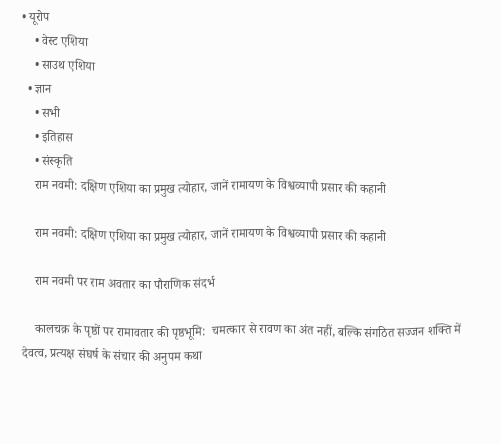• यूरोप
    • वेस्ट एशिया
    • साउथ एशिया
  • ज्ञान
    • सभी
    • इतिहास
    • संस्कृति
    राम नवमी: दक्षिण एशिया का प्रमुख त्योहार, जानें रामायण के विश्वव्यापी प्रसार की कहानी

    राम नवमी: दक्षिण एशिया का प्रमुख त्योहार, जानें रामायण के विश्वव्यापी प्रसार की कहानी

    राम नवमी पर राम अवतार का पौराणिक संदर्भ

    कालचक्र के पृष्ठों पर रामावतार की पृष्ठभूमि:  चमत्कार से रावण का अंत नहीं, बल्कि संगठित सज्जन शक्ति में देवत्व, प्रत्यक्ष संघर्ष के संचार की अनुपम कथा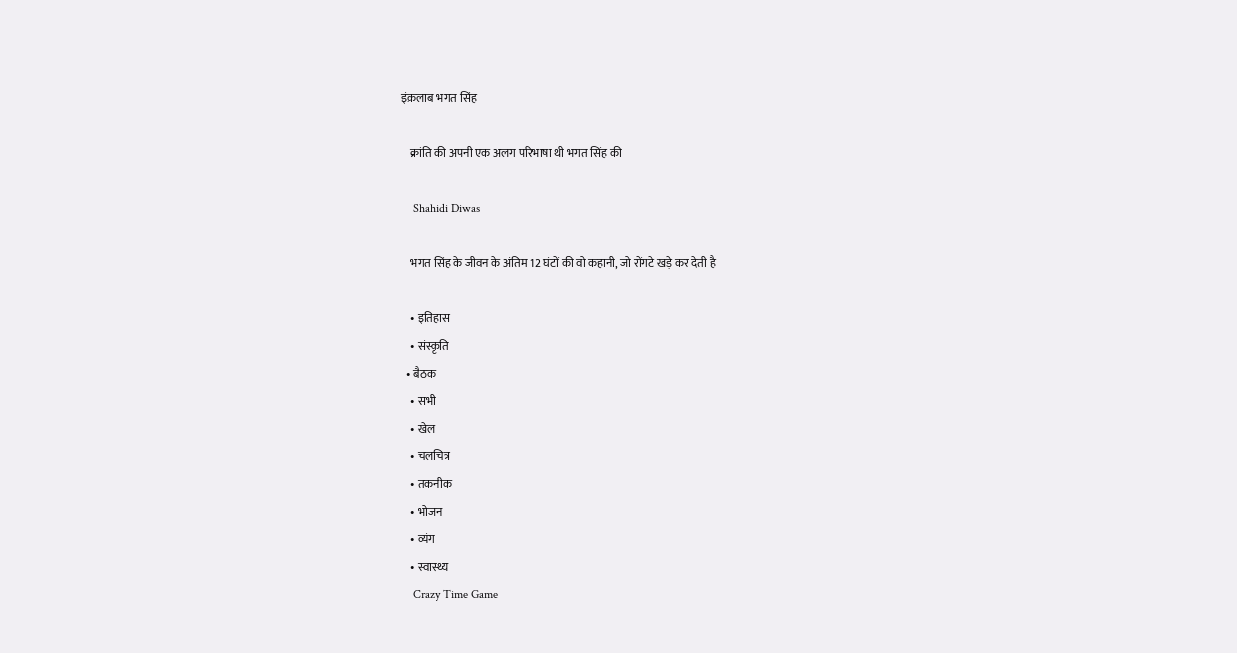इंक़लाब भगत सिंह

    क्रांति की अपनी एक अलग परिभाषा थी भगत सिंह की

    Shahidi Diwas

    भगत सिंह के जीवन के अंतिम 12 घंटों की वो कहानी, जो रोंगटे खड़े कर देती है

    • इतिहास
    • संस्कृति
  • बैठक
    • सभी
    • खेल
    • चलचित्र
    • तकनीक
    • भोजन
    • व्यंग
    • स्वास्थ्य
    Crazy Time Game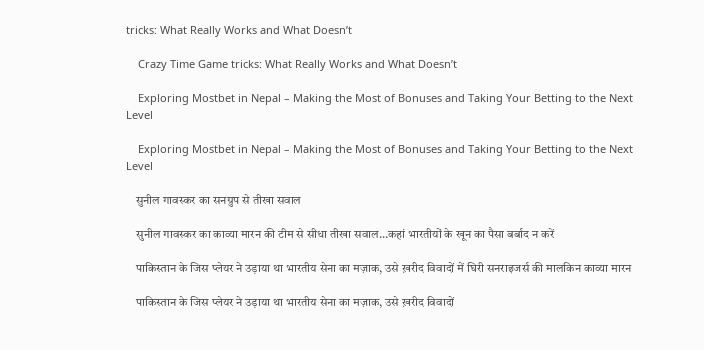tricks: What Really Works and What Doesn’t

    Crazy Time Game tricks: What Really Works and What Doesn’t

    Exploring Mostbet in Nepal – Making the Most of Bonuses and Taking Your Betting to the Next Level

    Exploring Mostbet in Nepal – Making the Most of Bonuses and Taking Your Betting to the Next Level

    सुनील गावस्कर का सनग्रुप से तीखा सवाल

    सुनील गावस्कर का काव्या मारन की टीम से सीधा तीखा सवाल…कहां भारतीयों के खून का पैसा बर्बाद न करें

    पाकिस्तान के जिस प्लेयर ने उड़ाया था भारतीय सेना का मज़ाक, उसे ख़रीद विवादों में घिरी सनराइजर्स की मालकिन काव्या मारन

    पाकिस्तान के जिस प्लेयर ने उड़ाया था भारतीय सेना का मज़ाक, उसे ख़रीद विवादों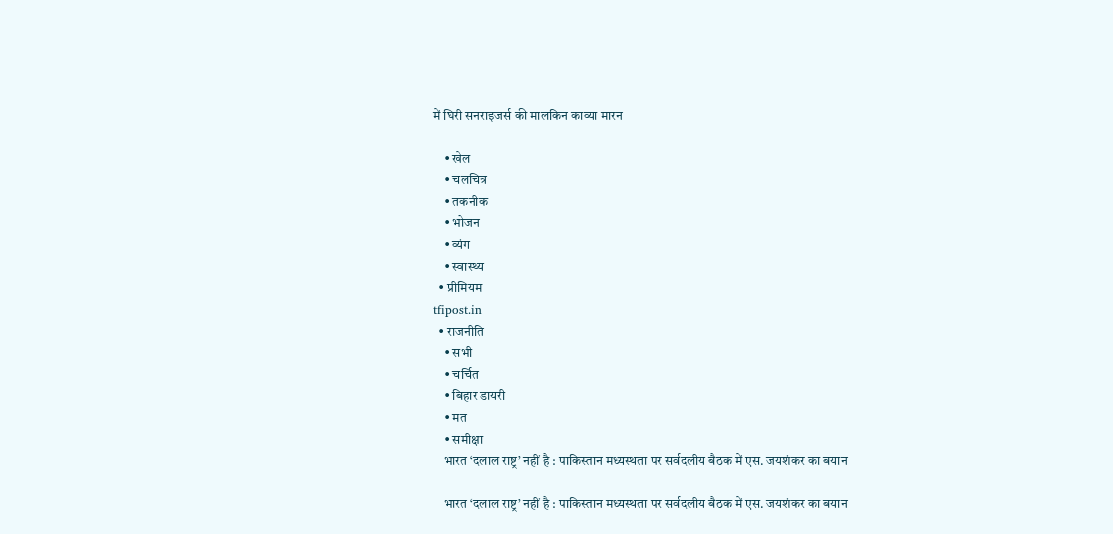में घिरी सनराइजर्स की मालकिन काव्या मारन

    • खेल
    • चलचित्र
    • तकनीक
    • भोजन
    • व्यंग
    • स्वास्थ्य
  • प्रीमियम
tfipost.in
  • राजनीति
    • सभी
    • चर्चित
    • बिहार डायरी
    • मत
    • समीक्षा
    भारत ‘दलाल राष्ट्र’ नहीं है : पाकिस्तान मध्यस्थता पर सर्वदलीय बैठक में एस. जयशंकर का बयान

    भारत ‘दलाल राष्ट्र’ नहीं है : पाकिस्तान मध्यस्थता पर सर्वदलीय बैठक में एस. जयशंकर का बयान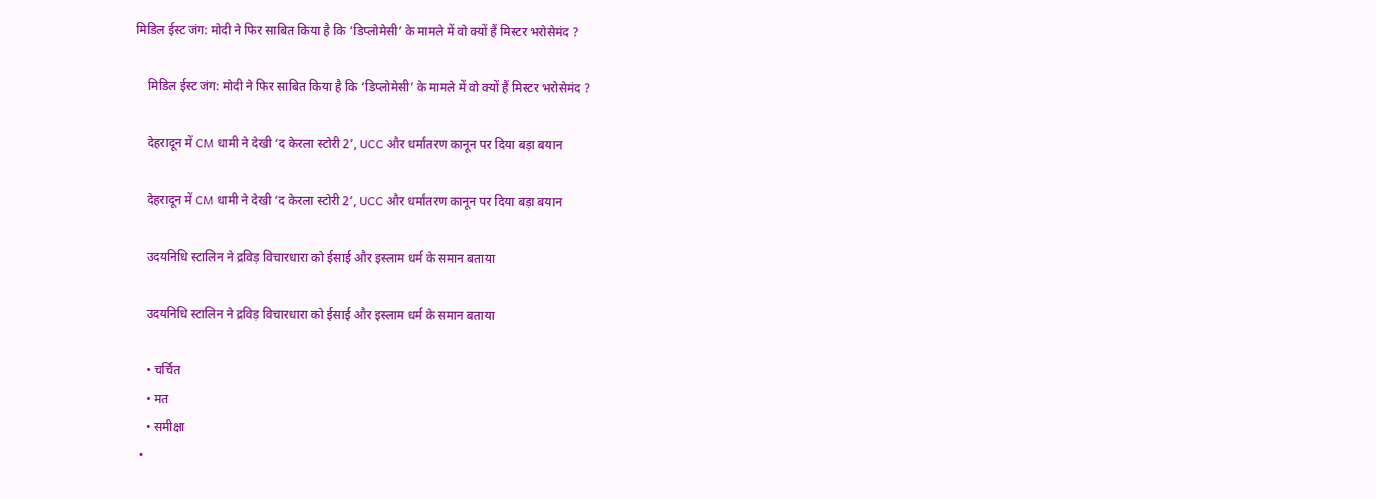मिडिल ईस्ट जंग: मोदी ने फिर साबित किया है कि ‘डिप्लोमेसी’ के मामले में वो क्यों हैं मिस्टर भरोसेमंद ?

    मिडिल ईस्ट जंग: मोदी ने फिर साबित किया है कि ‘डिप्लोमेसी’ के मामले में वो क्यों हैं मिस्टर भरोसेमंद ?

    देहरादून में CM धामी ने देखी ‘द केरला स्टोरी 2’, UCC और धर्मांतरण कानून पर दिया बड़ा बयान

    देहरादून में CM धामी ने देखी ‘द केरला स्टोरी 2’, UCC और धर्मांतरण कानून पर दिया बड़ा बयान

    उदयनिधि स्टालिन ने द्रविड़ विचारधारा को ईसाई और इस्लाम धर्म के समान बताया

    उदयनिधि स्टालिन ने द्रविड़ विचारधारा को ईसाई और इस्लाम धर्म के समान बताया

    • चर्चित
    • मत
    • समीक्षा
  •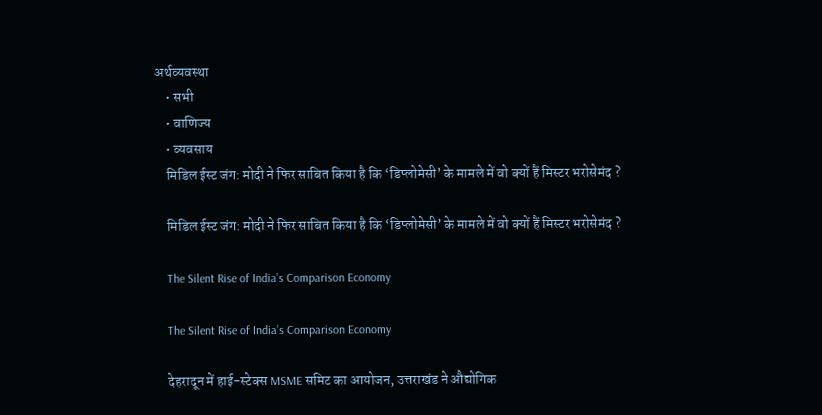अर्थव्यवस्था
    • सभी
    • वाणिज्य
    • व्यवसाय
    मिडिल ईस्ट जंग: मोदी ने फिर साबित किया है कि ‘डिप्लोमेसी’ के मामले में वो क्यों हैं मिस्टर भरोसेमंद ?

    मिडिल ईस्ट जंग: मोदी ने फिर साबित किया है कि ‘डिप्लोमेसी’ के मामले में वो क्यों हैं मिस्टर भरोसेमंद ?

    The Silent Rise of India’s Comparison Economy

    The Silent Rise of India’s Comparison Economy

    देहरादून में हाई-स्टेक्स MSME समिट का आयोजन, उत्तराखंड ने औद्योगिक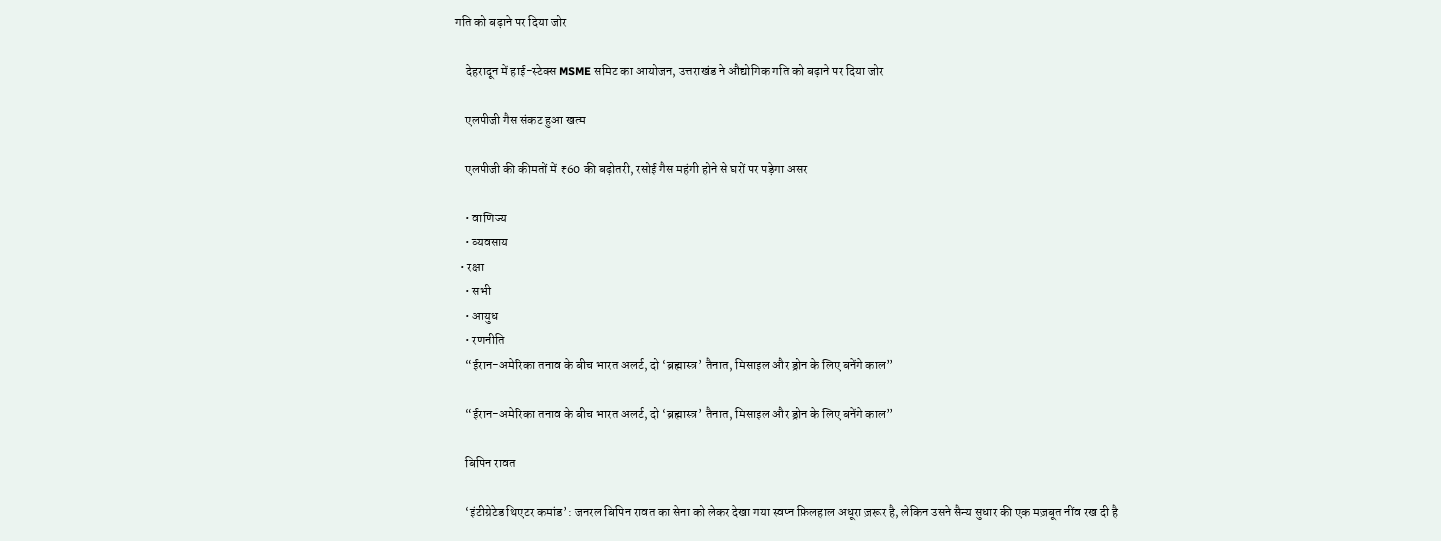गति को बढ़ाने पर दिया जोर

    देहरादून में हाई-स्टेक्स MSME समिट का आयोजन, उत्तराखंड ने औद्योगिक गति को बढ़ाने पर दिया जोर

    एलपीजी गैस संकट हुआ खत्म

    एलपीजी की कीमतों में ₹60 की बढ़ोतरी, रसोई गैस महंगी होने से घरों पर पड़ेगा असर

    • वाणिज्य
    • व्यवसाय
  • रक्षा
    • सभी
    • आयुध
    • रणनीति
    “ईरान-अमेरिका तनाव के बीच भारत अलर्ट, दो ‘ब्रह्मास्त्र’ तैनात, मिसाइल और ड्रोन के लिए बनेंगे काल”

    “ईरान-अमेरिका तनाव के बीच भारत अलर्ट, दो ‘ब्रह्मास्त्र’ तैनात, मिसाइल और ड्रोन के लिए बनेंगे काल”

    बिपिन रावत

    ‘इंटीग्रेटेड थिएटर कमांड’: जनरल बिपिन रावत का सेना को लेकर देखा गया स्वप्न फ़िलहाल अधूरा ज़रूर है, लेकिन उसने सैन्य सुधार की एक मज़बूत नींव रख दी है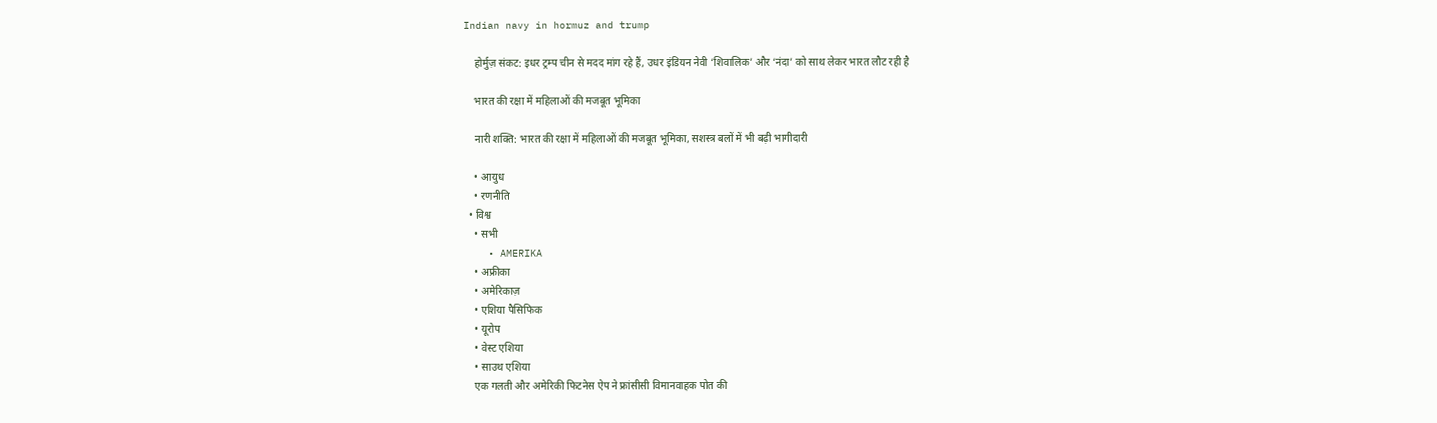Indian navy in hormuz and trump

    होर्मुज़ संकट: इधर ट्रम्प चीन से मदद मांग रहे हैं, उधर इंडियन नेवी ‘शिवालिक’ और ‘नंदा’ को साथ लेकर भारत लौट रही है

    भारत की रक्षा में महिलाओं की मजबूत भूमिका

    नारी शक्ति: भारत की रक्षा में महिलाओं की मजबूत भूमिका, सशस्त्र बलों में भी बढ़ी भागीदारी

    • आयुध
    • रणनीति
  • विश्व
    • सभी
    • AMERIKA
    • अफ्रीका
    • अमेरिकाज़
    • एशिया पैसिफिक
    • यूरोप
    • वेस्ट एशिया
    • साउथ एशिया
    एक गलती और अमेरिकी फिटनेस ऐप ने फ्रांसीसी विमानवाहक पोत की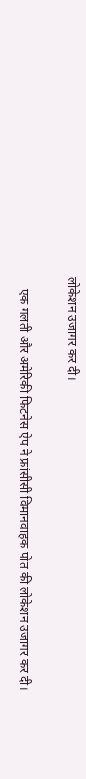लोकेशन उजागर कर दी।

    एक गलती और अमेरिकी फिटनेस ऐप ने फ्रांसीसी विमानवाहक पोत की लोकेशन उजागर कर दी।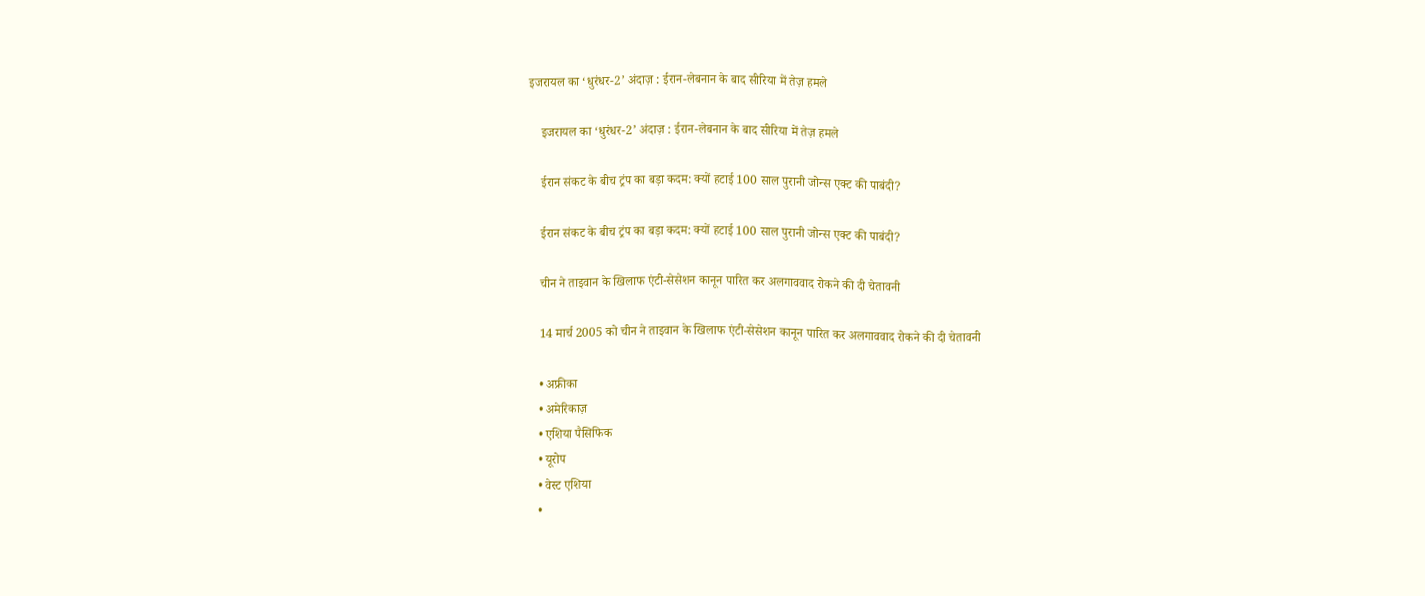इजरायल का ‘धुरंधर-2’ अंदाज़ : ईरान-लेबनान के बाद सीरिया में तेज़ हमले

    इजरायल का ‘धुरंधर-2’ अंदाज़ : ईरान-लेबनान के बाद सीरिया में तेज़ हमले

    ईरान संकट के बीच ट्रंप का बड़ा कदम: क्यों हटाई 100 साल पुरानी जोन्स एक्ट की पाबंदी?

    ईरान संकट के बीच ट्रंप का बड़ा कदम: क्यों हटाई 100 साल पुरानी जोन्स एक्ट की पाबंदी?

    चीन ने ताइवान के खिलाफ एंटी-सेसेशन कानून पारित कर अलगाववाद रोकने की दी चेतावनी

    14 मार्च 2005 को चीन ने ताइवान के खिलाफ एंटी-सेसेशन कानून पारित कर अलगाववाद रोकने की दी चेतावनी

    • अफ्रीका
    • अमेरिकाज़
    • एशिया पैसिफिक
    • यूरोप
    • वेस्ट एशिया
    •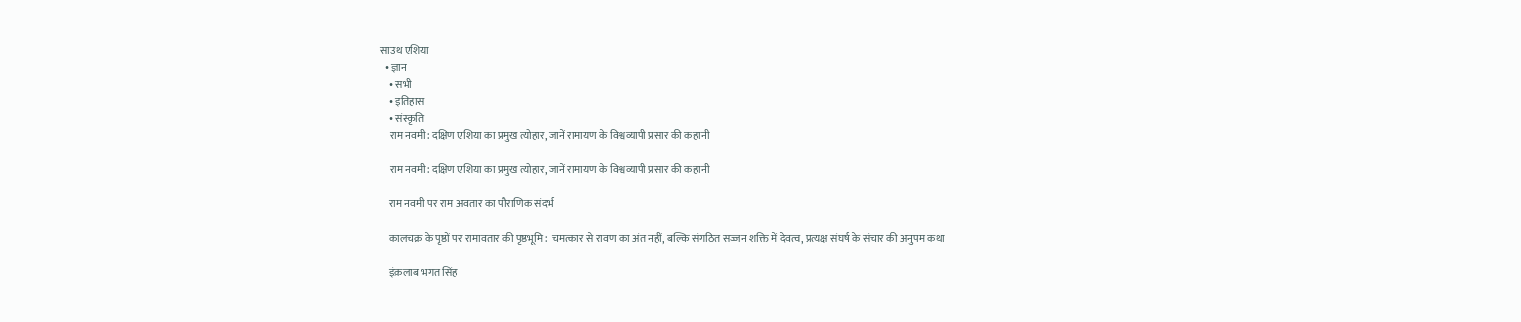साउथ एशिया
  • ज्ञान
    • सभी
    • इतिहास
    • संस्कृति
    राम नवमी: दक्षिण एशिया का प्रमुख त्योहार, जानें रामायण के विश्वव्यापी प्रसार की कहानी

    राम नवमी: दक्षिण एशिया का प्रमुख त्योहार, जानें रामायण के विश्वव्यापी प्रसार की कहानी

    राम नवमी पर राम अवतार का पौराणिक संदर्भ

    कालचक्र के पृष्ठों पर रामावतार की पृष्ठभूमि:  चमत्कार से रावण का अंत नहीं, बल्कि संगठित सज्जन शक्ति में देवत्व, प्रत्यक्ष संघर्ष के संचार की अनुपम कथा

    इंक़लाब भगत सिंह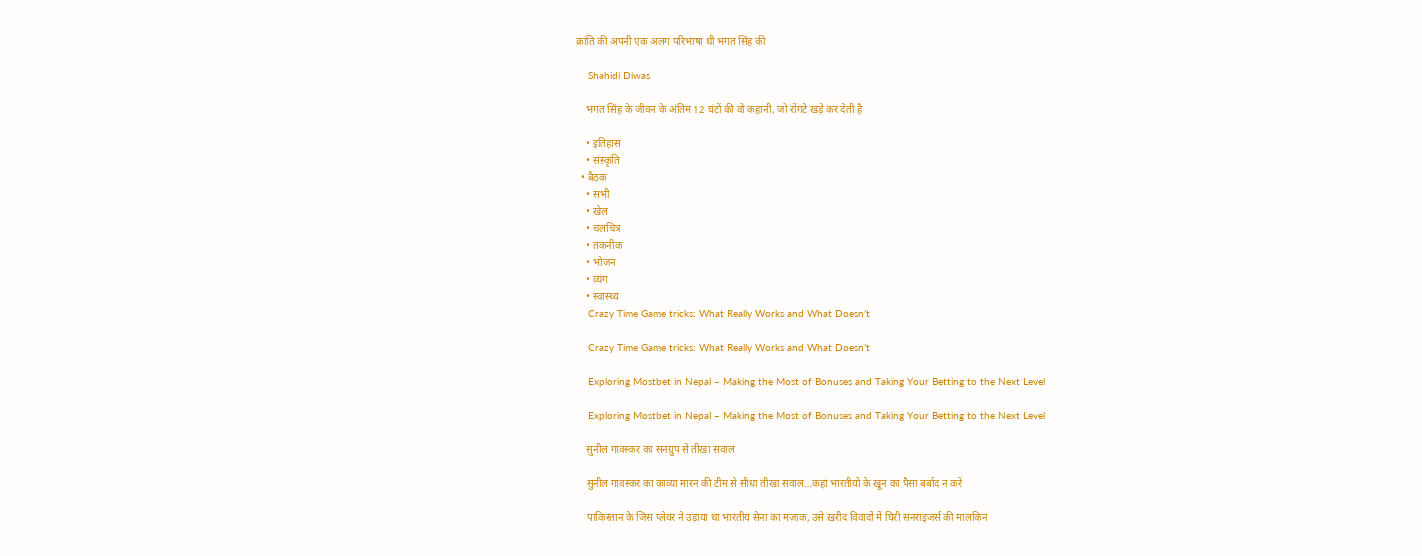क्रांति की अपनी एक अलग परिभाषा थी भगत सिंह की

    Shahidi Diwas

    भगत सिंह के जीवन के अंतिम 12 घंटों की वो कहानी, जो रोंगटे खड़े कर देती है

    • इतिहास
    • संस्कृति
  • बैठक
    • सभी
    • खेल
    • चलचित्र
    • तकनीक
    • भोजन
    • व्यंग
    • स्वास्थ्य
    Crazy Time Game tricks: What Really Works and What Doesn’t

    Crazy Time Game tricks: What Really Works and What Doesn’t

    Exploring Mostbet in Nepal – Making the Most of Bonuses and Taking Your Betting to the Next Level

    Exploring Mostbet in Nepal – Making the Most of Bonuses and Taking Your Betting to the Next Level

    सुनील गावस्कर का सनग्रुप से तीखा सवाल

    सुनील गावस्कर का काव्या मारन की टीम से सीधा तीखा सवाल…कहां भारतीयों के खून का पैसा बर्बाद न करें

    पाकिस्तान के जिस प्लेयर ने उड़ाया था भारतीय सेना का मज़ाक, उसे ख़रीद विवादों में घिरी सनराइजर्स की मालकिन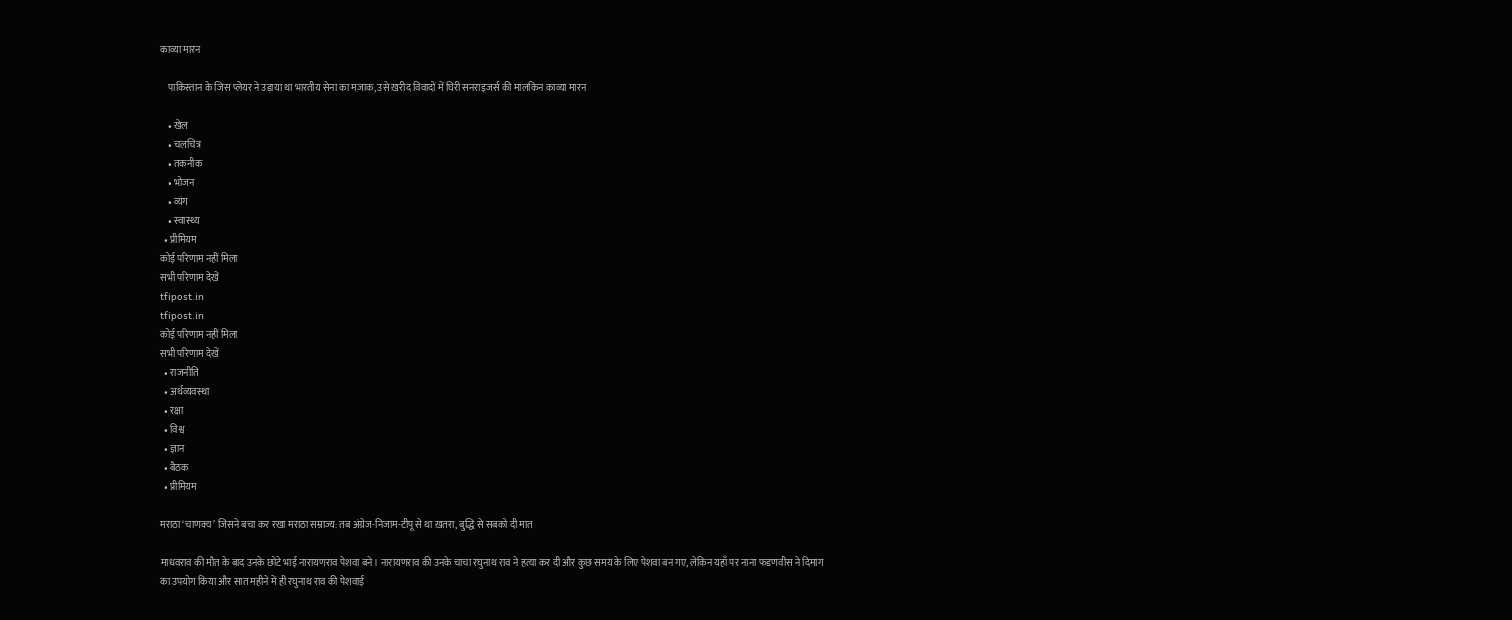काव्या मारन

    पाकिस्तान के जिस प्लेयर ने उड़ाया था भारतीय सेना का मज़ाक, उसे ख़रीद विवादों में घिरी सनराइजर्स की मालकिन काव्या मारन

    • खेल
    • चलचित्र
    • तकनीक
    • भोजन
    • व्यंग
    • स्वास्थ्य
  • प्रीमियम
कोई परिणाम नहीं मिला
सभी परिणाम देखें
tfipost.in
tfipost.in
कोई परिणाम नहीं मिला
सभी परिणाम देखें
  • राजनीति
  • अर्थव्यवस्था
  • रक्षा
  • विश्व
  • ज्ञान
  • बैठक
  • प्रीमियम

मराठा ‘चाणक्य’ जिसने बचा कर रखा मराठा सम्राज्य: तब अंग्रेज-निजाम-टीपू से था ख़तरा, बुद्धि से सबको दी मात

माधवराव की मौत के बाद उनके छोटे भाई नारायणराव पेशवा बने। नारायणराव की उनके चाचा रघुनाथ राव ने हत्या कर दी और कुछ समय के लिए पेशवा बन गए, लेकिन यहाँ पर नाना फडणवीस ने दिमाग का उपयोग किया और सात महीने में ही रघुनाथ राव की पेशवाई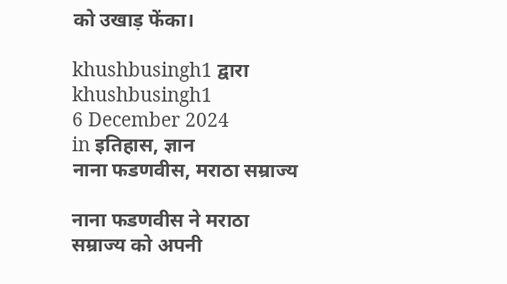को उखाड़ फेंका।

khushbusingh1 द्वारा khushbusingh1
6 December 2024
in इतिहास, ज्ञान
नाना फडणवीस, मराठा सम्राज्य

नाना फडणवीस ने मराठा सम्राज्य को अपनी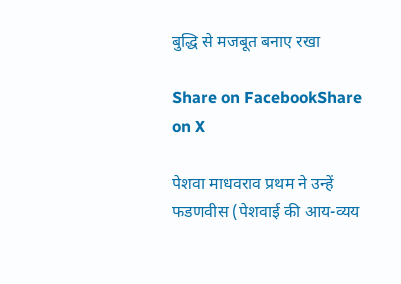बुद्धि से मजबूत बनाए रखा

Share on FacebookShare on X

पेशवा माधवराव प्रथम ने उन्हें फडणवीस (पेशवाई की आय-व्यय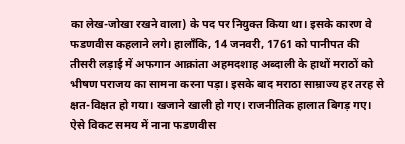का लेख-जोखा रखने वाला) के पद पर नियुक्त किया था। इसके कारण वे फडणवीस कहलाने लगे। हालाँकि, 14 जनवरी, 1761 को पानीपत की तीसरी लड़ाई में अफगान आक्रांता अहमदशाह अब्दाली के हाथों मराठों को भीषण पराजय का सामना करना पड़ा। इसके बाद मराठा साम्राज्य हर तरह से क्षत-विक्षत हो गया। खजाने खाली हो गए। राजनीतिक हालात बिगड़ गए। ऐसे विकट समय में नाना फडणवीस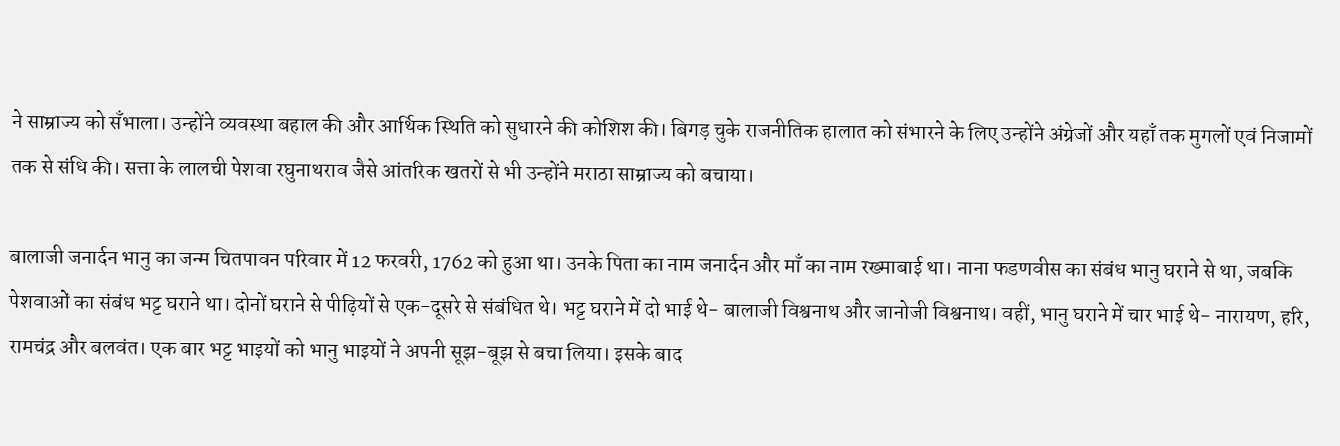ने साम्राज्य को सँभाला। उन्होंने व्यवस्था बहाल की और आर्थिक स्थिति को सुधारने की कोशिश की। बिगड़ चुके राजनीतिक हालात को संभारने के लिए उन्होंने अंग्रेजों और यहाँ तक मुगलों एवं निजामों तक से संधि की। सत्ता के लालची पेशवा रघुनाथराव जैसे आंतरिक खतरों से भी उन्होंने मराठा साम्राज्य को बचाया।

बालाजी जनार्दन भानु का जन्म चितपावन परिवार में 12 फरवरी, 1762 को हुआ था। उनके पिता का नाम जनार्दन और माँ का नाम रख्माबाई था। नाना फडणवीस का संबंध भानु घराने से था, जबकि पेशवाओं का संबंध भट्ट घराने था। दोनों घराने से पीढ़ियों से एक-दूसरे से संबंधित थे। भट्ट घराने में दो भाई थे- बालाजी विश्वनाथ और जानोजी विश्वनाथ। वहीं, भानु घराने में चार भाई थे- नारायण, हरि, रामचंद्र और बलवंत। एक बार भट्ट भाइयों को भानु भाइयों ने अपनी सूझ-बूझ से बचा लिया। इसके बाद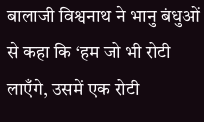बालाजी विश्वनाथ ने भानु बंधुओं से कहा कि ‘हम जो भी रोटी लाएँगे, उसमें एक रोटी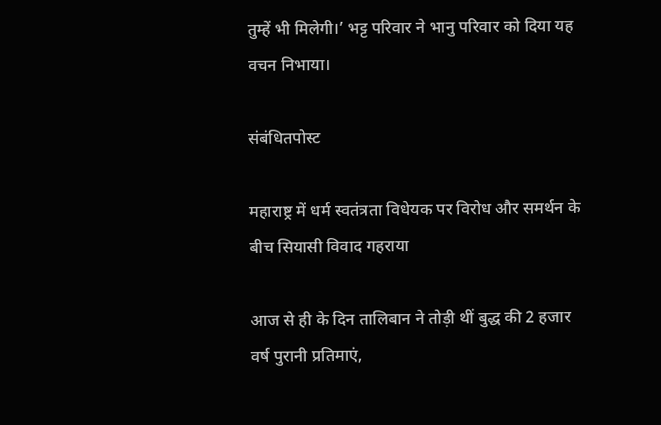तुम्हें भी मिलेगी।’ भट्ट परिवार ने भानु परिवार को दिया यह वचन निभाया।

संबंधितपोस्ट

महाराष्ट्र में धर्म स्वतंत्रता विधेयक पर विरोध और समर्थन के बीच सियासी विवाद गहराया

आज से ही के दिन तालिबान ने तोड़ी थीं बुद्ध की 2 हजार वर्ष पुरानी प्रतिमाएं,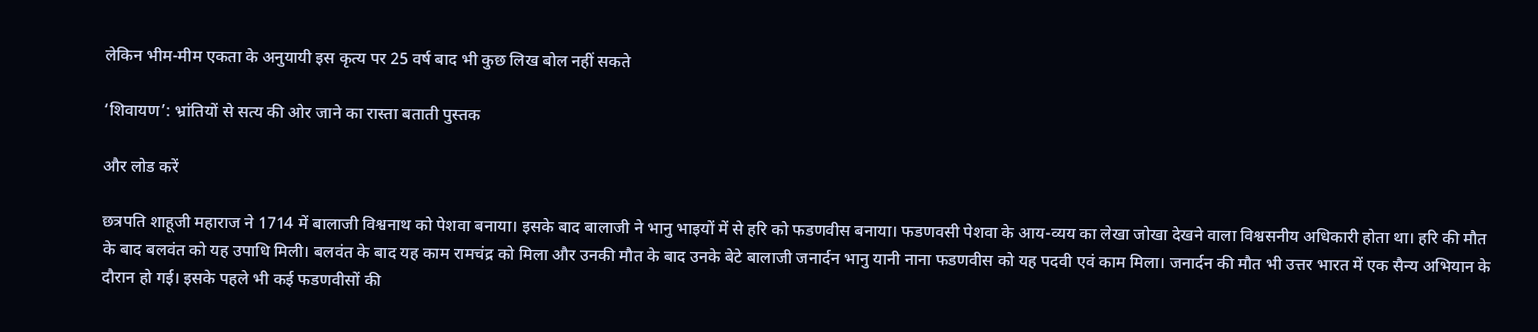लेकिन भीम-मीम एकता के अनुयायी इस कृत्य पर 25 वर्ष बाद भी कुछ लिख बोल नहीं सकते

‘शिवायण’: भ्रांतियों से सत्य की ओर जाने का रास्ता बताती पुस्तक

और लोड करें

छत्रपति शाहूजी महाराज ने 1714 में बालाजी विश्वनाथ को पेशवा बनाया। इसके बाद बालाजी ने भानु भाइयों में से हरि को फडणवीस बनाया। फडणवसी पेशवा के आय-व्यय का लेखा जोखा देखने वाला विश्वसनीय अधिकारी होता था। हरि की मौत के बाद बलवंत को यह उपाधि मिली। बलवंत के बाद यह काम रामचंद्र को मिला और उनकी मौत के बाद उनके बेटे बालाजी जनार्दन भानु यानी नाना फडणवीस को यह पदवी एवं काम मिला। जनार्दन की मौत भी उत्तर भारत में एक सैन्य अभियान के दौरान हो गई। इसके पहले भी कई फडणवीसों की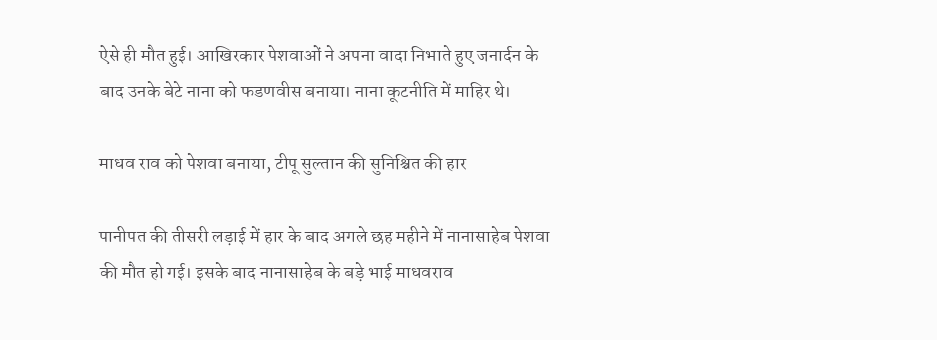ऐसे ही मौत हुई। आखिरकार पेशवाओं ने अपना वादा निभाते हुए जनार्दन के बाद उनके बेटे नाना को फडणवीस बनाया। नाना कूटनीति में माहिर थे।

माधव राव को पेशवा बनाया, टीपू सुल्तान की सुनिश्चित की हार

पानीपत की तीसरी लड़ाई में हार के बाद अगले छह महीने में नानासाहेब पेशवा की मौत हो गई। इसके बाद नानासाहेब के बड़े भाई माधवराव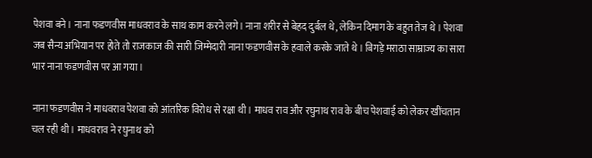पेशवा बने। नाना फडणवीस माधवराव के साथ काम करने लगे। नाना शरीर से बेहद दुर्बल थे, लेकिन दिमाग के बहुत तेज थे। पेशवा जब सैन्य अभियान पर होते तो राजकाज की सारी जिम्मेदारी नाना फडणवीस के हवाले करके जाते थे। बिगड़े मराठा साम्राज्य का सारा भार नाना फडणवीस पर आ गया।

नाना फडणवीस ने माधवराव पेशवा को आंतरिक विरोध से रक्षा थी। माधव राव और रघुनाथ राव के बीच पेशवाई को लेकर खींचतान चल रही थी। माधवराव ने रघुनाथ को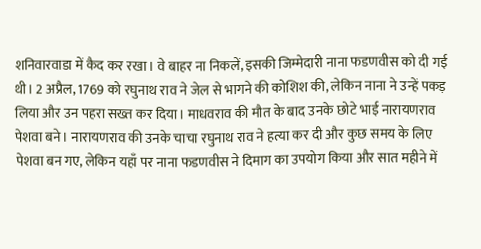शनिवारवाडा में कैद कर रखा। वे बाहर ना निकलें, इसकी जिम्मेदारी नाना फडणवीस को दी गई थी। 2 अप्रैल, 1769 को रघुनाथ राव ने जेल से भागने की कोशिश की, लेकिन नाना ने उन्हें पकड़ लिया और उन पहरा सख्त कर दिया। माधवराव की मौत के बाद उनके छोटे भाई नारायणराव पेशवा बने। नारायणराव की उनके चाचा रघुनाथ राव ने हत्या कर दी और कुछ समय के लिए पेशवा बन गए, लेकिन यहाँ पर नाना फडणवीस ने दिमाग का उपयोग किया और सात महीने में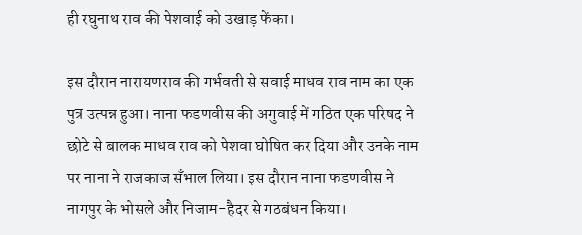ही रघुनाथ राव की पेशवाई को उखाड़ फेंका।

इस दौरान नारायणराव की गर्भवती से सवाई माधव राव नाम का एक पुत्र उत्पन्न हुआ। नाना फडणवीस की अगुवाई में गठित एक परिषद ने छोटे से बालक माधव राव को पेशवा घोषित कर दिया और उनके नाम पर नाना ने राजकाज सँभाल लिया। इस दौरान नाना फडणवीस ने नागपुर के भोसले और निजाम-हैदर से गठबंधन किया।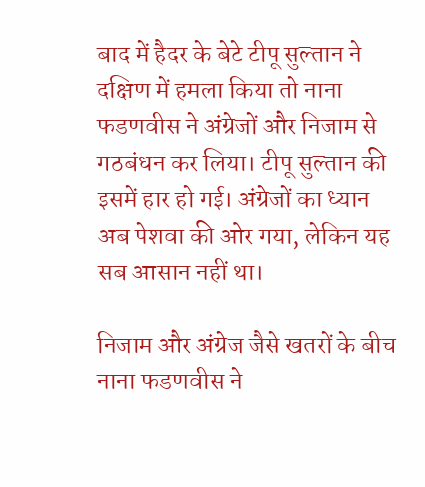बाद में हैदर के बेटे टीपू सुल्तान ने दक्षिण में हमला किया तो नाना फडणवीस ने अंग्रेजों और निजाम से गठबंधन कर लिया। टीपू सुल्तान की इसमें हार हो गई। अंग्रेजों का ध्यान अब पेशवा की ओर गया, लेकिन यह सब आसान नहीं था।

निजाम और अंग्रेज जैसे खतरों के बीच नाना फडणवीस ने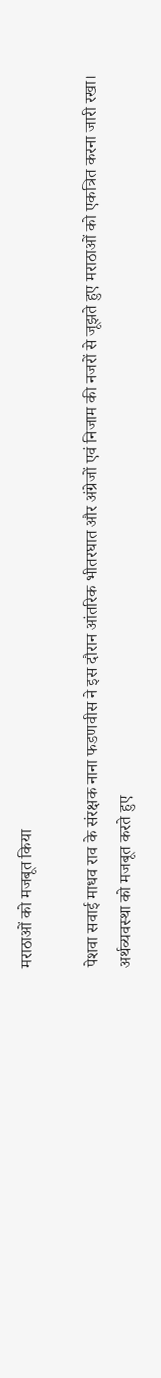मराठाओं को मजबूत किया

पेशवा सवाई माधव राव के संरक्षक नाना फडणवीस ने इस दौरान आंतरिक भीतरघात और अंग्रेजों एवं निजाम की नजरों से जूझते हुए मराठाओं को एकत्रित करना जारी रखा। अर्थव्यवस्था को मजबूत करते हुए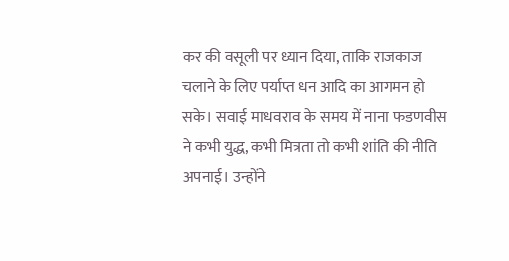कर की वसूली पर ध्यान दिया, ताकि राजकाज चलाने के लिए पर्याप्त धन आदि का आगमन हो सके। सवाई माधवराव के समय में नाना फडणवीस ने कभी युद्ध, कभी मित्रता तो कभी शांति की नीति अपनाई। उन्होंने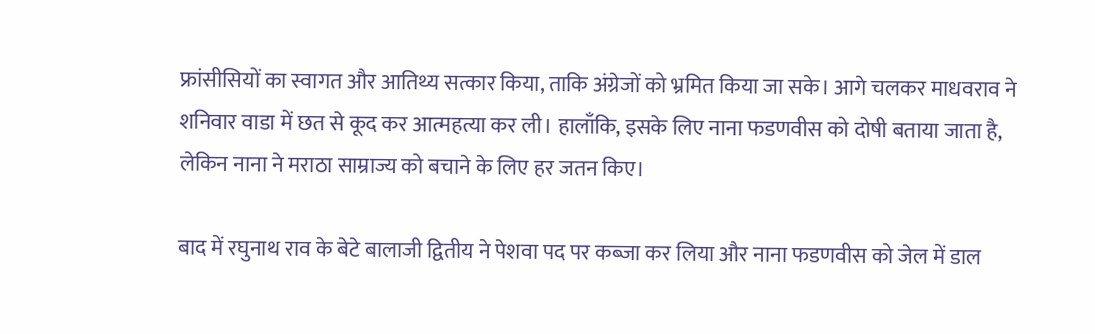फ्रांसीसियों का स्वागत और आतिथ्य सत्कार किया, ताकि अंग्रेजों को भ्रमित किया जा सके। आगे चलकर माधवराव ने शनिवार वाडा में छत से कूद कर आत्महत्या कर ली। हालाँकि, इसके लिए नाना फडणवीस को दोषी बताया जाता है, लेकिन नाना ने मराठा साम्राज्य को बचाने के लिए हर जतन किए।

बाद में रघुनाथ राव के बेटे बालाजी द्वितीय ने पेशवा पद पर कब्जा कर लिया और नाना फडणवीस को जेल में डाल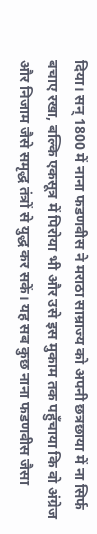दिया। सन् 1800 में नाना फडणवीस ने मराठा साम्राज्य को अपनी छत्रछाया में ना सिर्फ बचाए रखा, बल्कि एकसूत्र में पिरोया भी और उसे इस मुकाम तक पहुँचाया कि वो अंग्रेज और निजाम जैसे समृद्ध तंत्रों से युद्ध कर सकें। यह सब कुछ नाना फडणवीस जैसा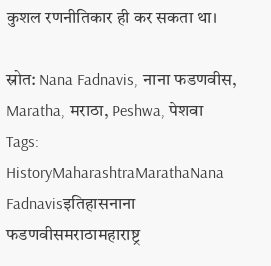कुशल रणनीतिकार ही कर सकता था।

स्रोत: Nana Fadnavis, नाना फडणवीस, Maratha, मराठा, Peshwa, पेशवा
Tags: HistoryMaharashtraMarathaNana Fadnavisइतिहासनाना फडणवीसमराठामहाराष्ट्र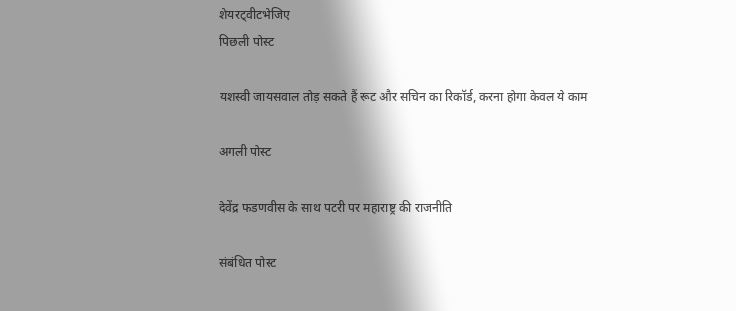शेयरट्वीटभेजिए
पिछली पोस्ट

यशस्वी जायसवाल तोड़ सकते हैं रूट और सचिन का रिकॉर्ड, करना होगा केवल ये काम

अगली पोस्ट

देवेंद्र फडणवीस के साथ पटरी पर महाराष्ट्र की राजनीति

संबंधित पोस्ट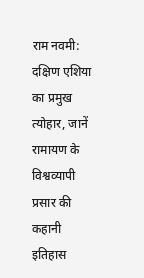राम नवमी: दक्षिण एशिया का प्रमुख त्योहार, जानें रामायण के विश्वव्यापी प्रसार की कहानी
इतिहास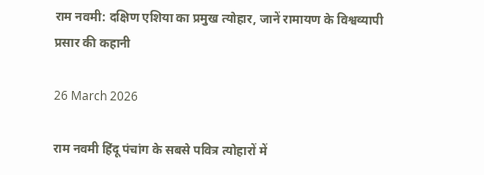राम नवमी: दक्षिण एशिया का प्रमुख त्योहार, जानें रामायण के विश्वव्यापी प्रसार की कहानी

26 March 2026

राम नवमी हिंदू पंचांग के सबसे पवित्र त्योहारों में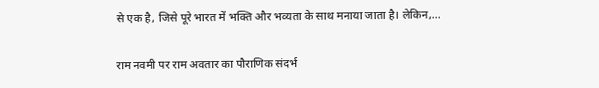से एक है, जिसे पूरे भारत में भक्ति और भव्यता के साथ मनाया जाता है। लेकिन,...

राम नवमी पर राम अवतार का पौराणिक संदर्भ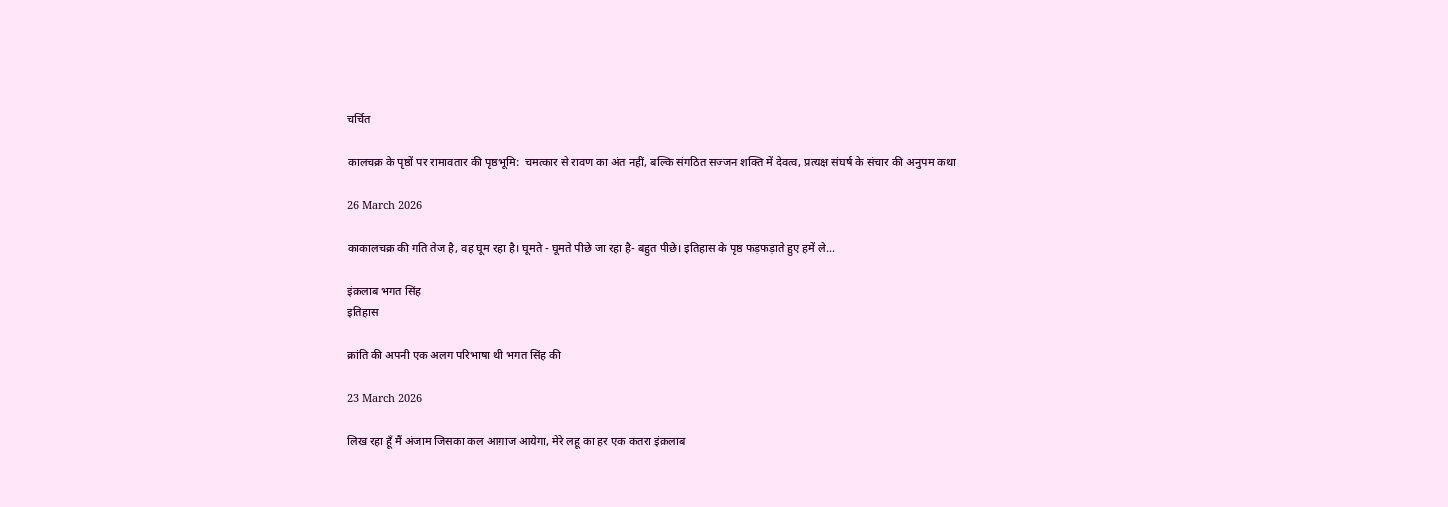चर्चित

कालचक्र के पृष्ठों पर रामावतार की पृष्ठभूमि:  चमत्कार से रावण का अंत नहीं, बल्कि संगठित सज्जन शक्ति में देवत्व, प्रत्यक्ष संघर्ष के संचार की अनुपम कथा

26 March 2026

काकालचक्र की गति तेज है, वह घूम रहा है। घूमते - घूमते पीछे जा रहा है- बहुत पीछे। इतिहास के पृष्ठ फड़फड़ाते हुए हमें ले...

इंक़लाब भगत सिंह
इतिहास

क्रांति की अपनी एक अलग परिभाषा थी भगत सिंह की

23 March 2026

लिख रहा हूँ मैं अंजाम जिसका कल आग़ाज आयेगा, मेरे लहू का हर एक कतरा इंक़लाब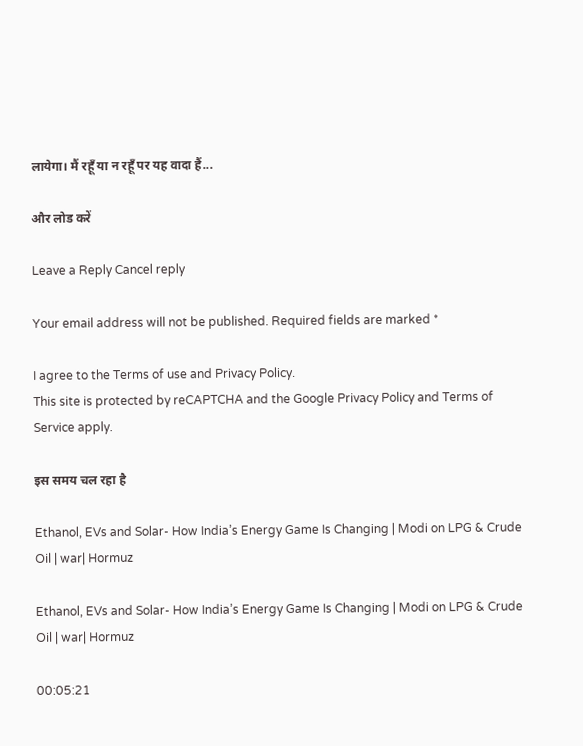लायेगा। मैं रहूँ या न रहूँ पर यह वादा हैं...

और लोड करें

Leave a Reply Cancel reply

Your email address will not be published. Required fields are marked *

I agree to the Terms of use and Privacy Policy.
This site is protected by reCAPTCHA and the Google Privacy Policy and Terms of Service apply.

इस समय चल रहा है

Ethanol, EVs and Solar- How India’s Energy Game Is Changing | Modi on LPG & Crude Oil | war| Hormuz

Ethanol, EVs and Solar- How India’s Energy Game Is Changing | Modi on LPG & Crude Oil | war| Hormuz

00:05:21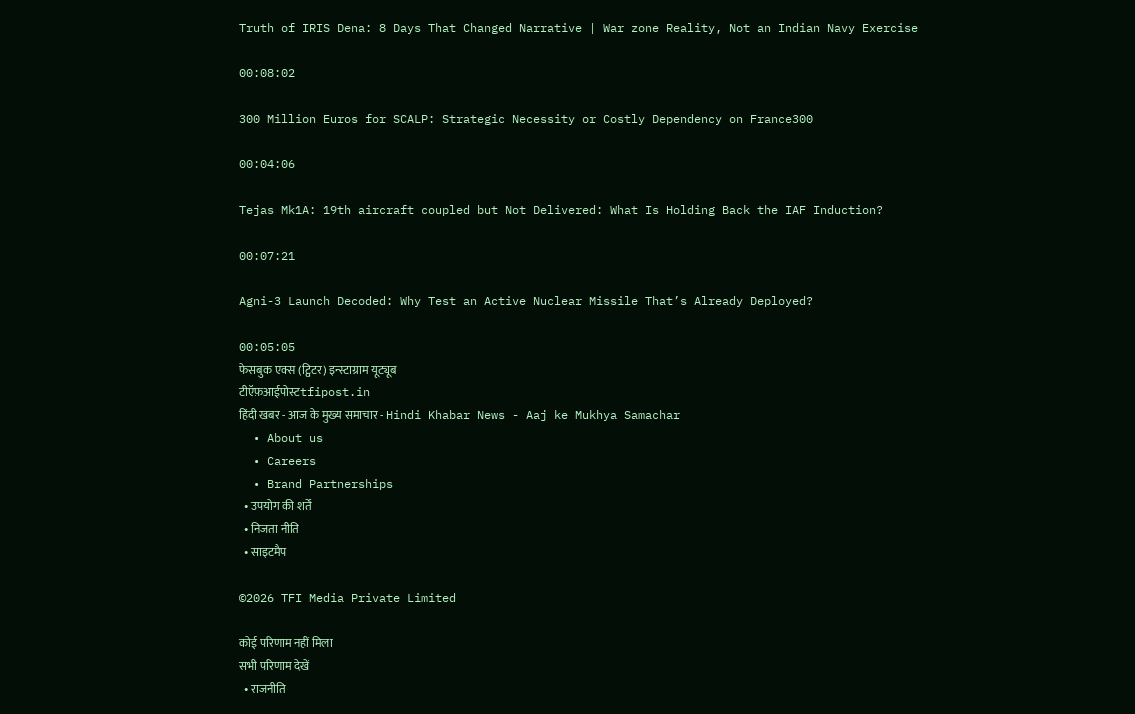Truth of IRIS Dena: 8 Days That Changed Narrative | War zone Reality, Not an Indian Navy Exercise

00:08:02

300 Million Euros for SCALP: Strategic Necessity or Costly Dependency on France300

00:04:06

Tejas Mk1A: 19th aircraft coupled but Not Delivered: What Is Holding Back the IAF Induction?

00:07:21

Agni-3 Launch Decoded: Why Test an Active Nuclear Missile That’s Already Deployed?

00:05:05
फेसबुक एक्स (ट्विटर) इन्स्टाग्राम यूट्यूब
टीऍफ़आईपोस्टtfipost.in
हिंदी खबर - आज के मुख्य समाचार - Hindi Khabar News - Aaj ke Mukhya Samachar
  • About us
  • Careers
  • Brand Partnerships
  • उपयोग की शर्तें
  • निजता नीति
  • साइटमैप

©2026 TFI Media Private Limited

कोई परिणाम नहीं मिला
सभी परिणाम देखें
  • राजनीति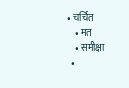• चर्चित
    • मत
    • समीक्षा
  •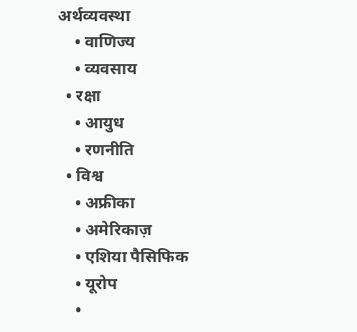अर्थव्यवस्था
    • वाणिज्य
    • व्यवसाय
  • रक्षा
    • आयुध
    • रणनीति
  • विश्व
    • अफ्रीका
    • अमेरिकाज़
    • एशिया पैसिफिक
    • यूरोप
    •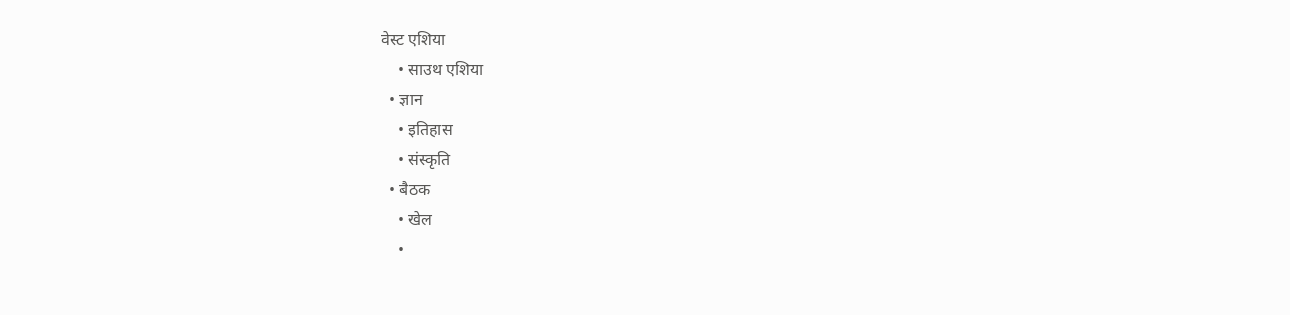वेस्ट एशिया
    • साउथ एशिया
  • ज्ञान
    • इतिहास
    • संस्कृति
  • बैठक
    • खेल
    •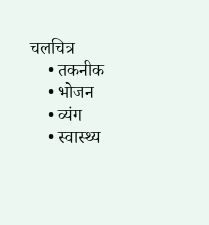चलचित्र
    • तकनीक
    • भोजन
    • व्यंग
    • स्वास्थ्य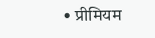• प्रीमियम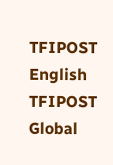TFIPOST English
TFIPOST Global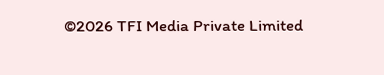©2026 TFI Media Private Limited